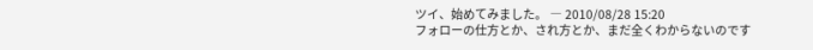ツイ、始めてみました。 ― 2010/08/28 15:20
フォローの仕方とか、され方とか、まだ全くわからないのです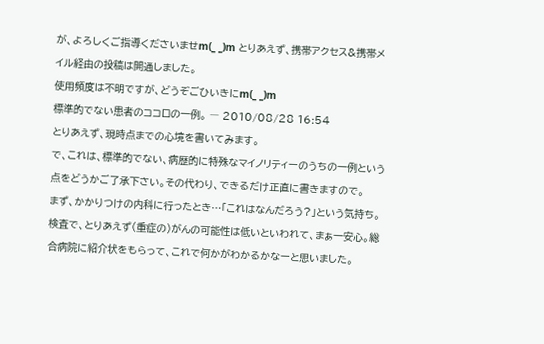が、よろしくご指導くださいませm(_ _)m とりあえず、携帯アクセス&携帯メイル経由の投稿は開通しました。
使用頻度は不明ですが、どうぞごひいきにm(_ _)m
標準的でない患者のココロの一例。 ― 2010/08/28 16:54
とりあえず、現時点までの心境を書いてみます。
で、これは、標準的でない、病歴的に特殊なマイノリティーのうちの一例という点をどうかご了承下さい。その代わり、できるだけ正直に書きますので。
まず、かかりつけの内科に行ったとき…「これはなんだろう?」という気持ち。検査で、とりあえず(重症の)がんの可能性は低いといわれて、まぁ一安心。総合病院に紹介状をもらって、これで何かがわかるかなーと思いました。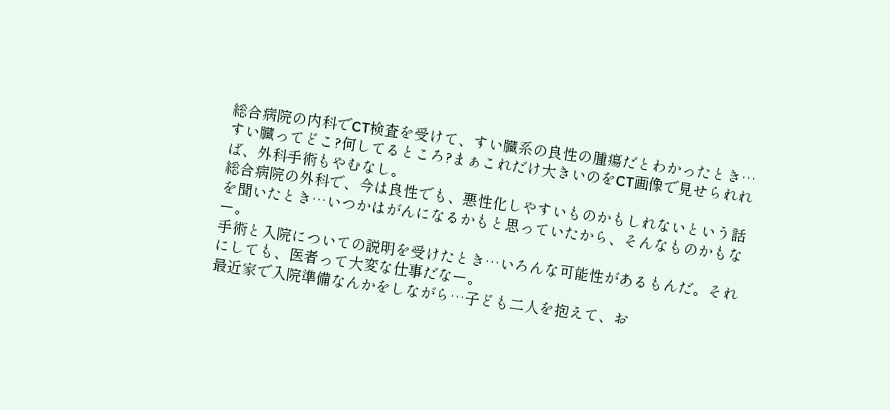総合病院の内科でCT検査を受けて、すい臓系の良性の腫瘍だとわかったとき…すい臓ってどこ?何してるところ?まぁこれだけ大きいのをCT画像で見せられれば、外科手術もやむなし。
総合病院の外科で、今は良性でも、悪性化しやすいものかもしれないという話を聞いたとき…いつかはがんになるかもと思っていたから、そんなものかもなー。
手術と入院についての説明を受けたとき…いろんな可能性があるもんだ。それにしても、医者って大変な仕事だなー。
最近家で入院準備なんかをしながら…子ども二人を抱えて、お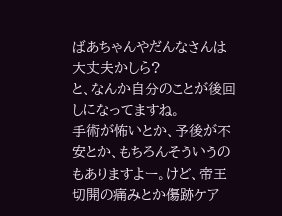ばあちゃんやだんなさんは大丈夫かしら?
と、なんか自分のことが後回しになってますね。
手術が怖いとか、予後が不安とか、もちろんそういうのもありますよー。けど、帝王切開の痛みとか傷跡ケア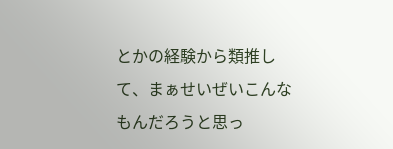とかの経験から類推して、まぁせいぜいこんなもんだろうと思っ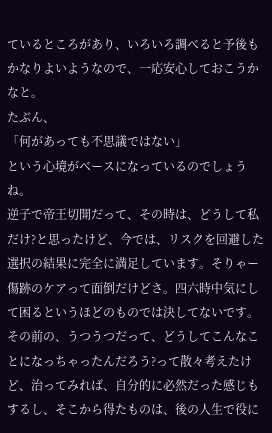ているところがあり、いろいろ調べると予後もかなりよいようなので、一応安心しておこうかなと。
たぶん、
「何があっても不思議ではない」
という心境がベースになっているのでしょうね。
逆子で帝王切開だって、その時は、どうして私だけ?と思ったけど、今では、リスクを回避した選択の結果に完全に満足しています。そりゃー傷跡のケアって面倒だけどさ。四六時中気にして困るというほどのものでは決してないです。
その前の、うつうつだって、どうしてこんなことになっちゃったんだろう?って散々考えたけど、治ってみれば、自分的に必然だった感じもするし、そこから得たものは、後の人生で役に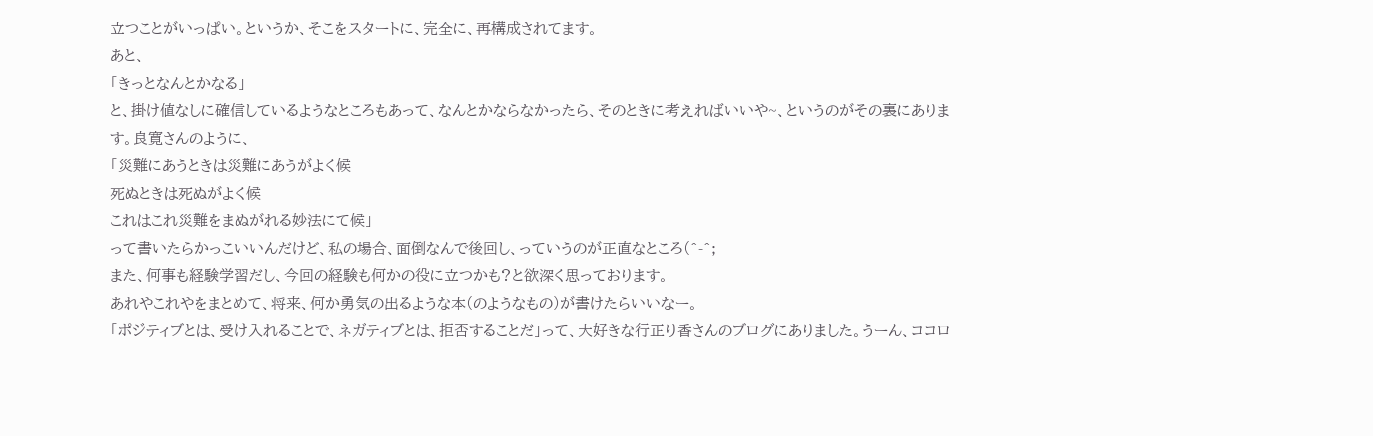立つことがいっぱい。というか、そこをスタートに、完全に、再構成されてます。
あと、
「きっとなんとかなる」
と、掛け値なしに確信しているようなところもあって、なんとかならなかったら、そのときに考えればいいや~、というのがその裏にあります。良寛さんのように、
「災難にあうときは災難にあうがよく候
死ぬときは死ぬがよく候
これはこれ災難をまぬがれる妙法にて候」
って書いたらかっこいいんだけど、私の場合、面倒なんで後回し、っていうのが正直なところ(^-^;
また、何事も経験学習だし、今回の経験も何かの役に立つかも?と欲深く思っております。
あれやこれやをまとめて、将来、何か勇気の出るような本(のようなもの)が書けたらいいなー。
「ポジティブとは、受け入れることで、ネガティブとは、拒否することだ」って、大好きな行正り香さんのブログにありました。うーん、ココロ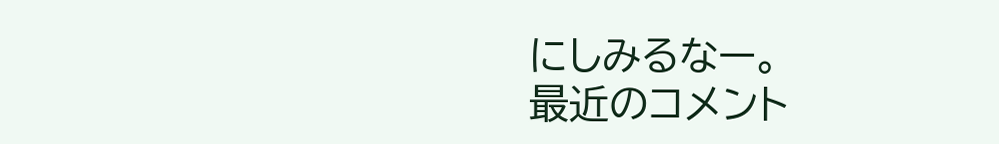にしみるなー。
最近のコメント